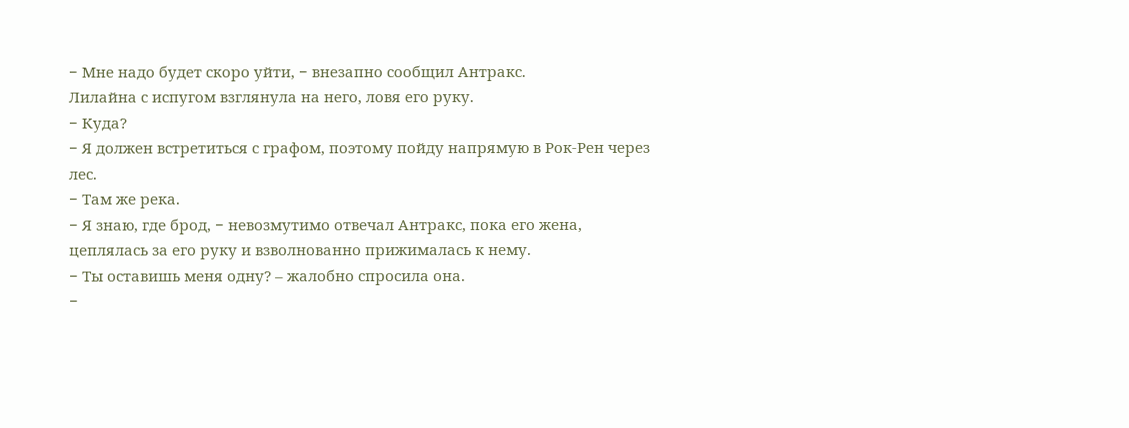− Мне надо будет скоро уйти, − внезапно сообщил Антракс.
Лилайна с испугом взглянула на него, ловя его руку.
− Куда?
− Я должен встретиться с графом, поэтому пойду напрямую в Рок-Рен через лес.
− Там же река.
− Я знаю, где брод, − невозмутимо отвечал Антракс, пока его жена, цеплялась за его руку и взволнованно прижималась к нему.
− Ты оставишь меня одну? – жалобно спросила она.
−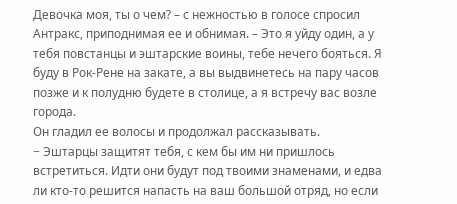Девочка моя, ты о чем? – с нежностью в голосе спросил Антракс, приподнимая ее и обнимая. – Это я уйду один, а у тебя повстанцы и эштарские воины, тебе нечего бояться. Я буду в Рок-Рене на закате, а вы выдвинетесь на пару часов позже и к полудню будете в столице, а я встречу вас возле города.
Он гладил ее волосы и продолжал рассказывать.
− Эштарцы защитят тебя, с кем бы им ни пришлось встретиться. Идти они будут под твоими знаменами, и едва ли кто-то решится напасть на ваш большой отряд, но если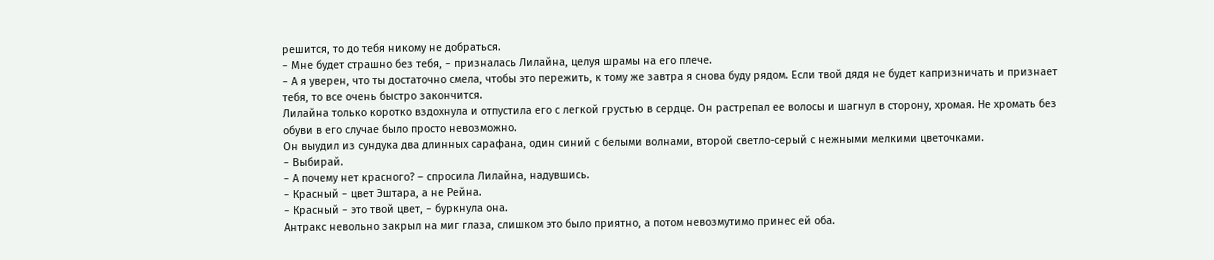решится, то до тебя никому не добраться.
− Мне будет страшно без тебя, − призналась Лилайна, целуя шрамы на его плече.
− А я уверен, что ты достаточно смела, чтобы это пережить, к тому же завтра я снова буду рядом. Если твой дядя не будет капризничать и признает тебя, то все очень быстро закончится.
Лилайна только коротко вздохнула и отпустила его с легкой грустью в сердце. Он растрепал ее волосы и шагнул в сторону, хромая. Не хромать без обуви в его случае было просто невозможно.
Он выудил из сундука два длинных сарафана, один синий с белыми волнами, второй светло-серый с нежными мелкими цветочками.
− Выбирай.
− А почему нет красного? – спросила Лилайна, надувшись.
− Красный − цвет Эштара, а не Рейна.
− Красный − это твой цвет, − буркнула она.
Антракс невольно закрыл на миг глаза, слишком это было приятно, а потом невозмутимо принес ей оба.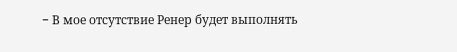− В мое отсутствие Ренер будет выполнять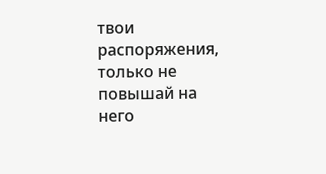твои распоряжения, только не повышай на него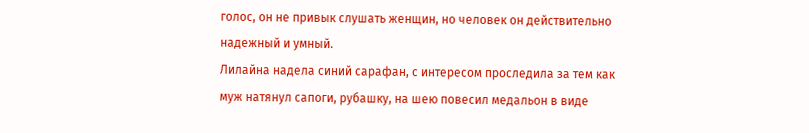голос, он не привык слушать женщин, но человек он действительно надежный и умный.
Лилайна надела синий сарафан, с интересом проследила за тем как муж натянул сапоги, рубашку, на шею повесил медальон в виде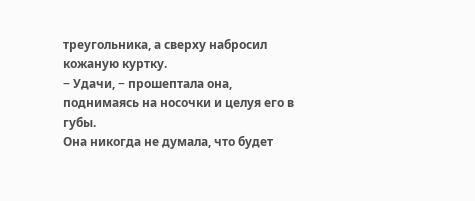треугольника, а сверху набросил кожаную куртку.
− Удачи, − прошептала она, поднимаясь на носочки и целуя его в губы.
Она никогда не думала, что будет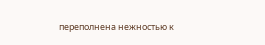переполнена нежностью к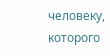человеку, которого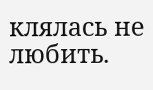клялась не любить.